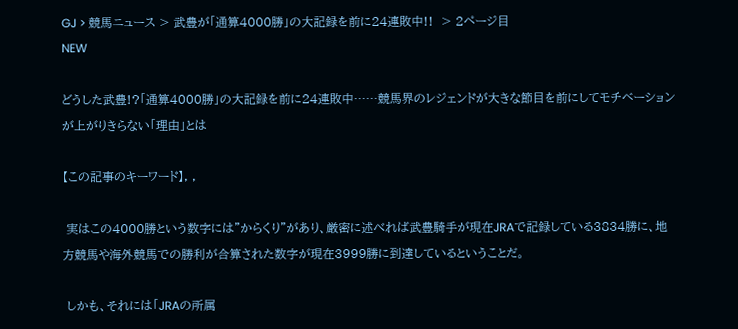GJ > 競馬ニュース > 武豊が「通算4000勝」の大記録を前に24連敗中!!  > 2ページ目
NEW

どうした武豊!?「通算4000勝」の大記録を前に24連敗中……競馬界のレジェンドが大きな節目を前にしてモチベーションが上がりきらない「理由」とは

【この記事のキーワード】, ,

 実はこの4000勝という数字には”からくり”があり、厳密に述べれば武豊騎手が現在JRAで記録している3834勝に、地方競馬や海外競馬での勝利が合算された数字が現在3999勝に到達しているということだ。

 しかも、それには「JRAの所属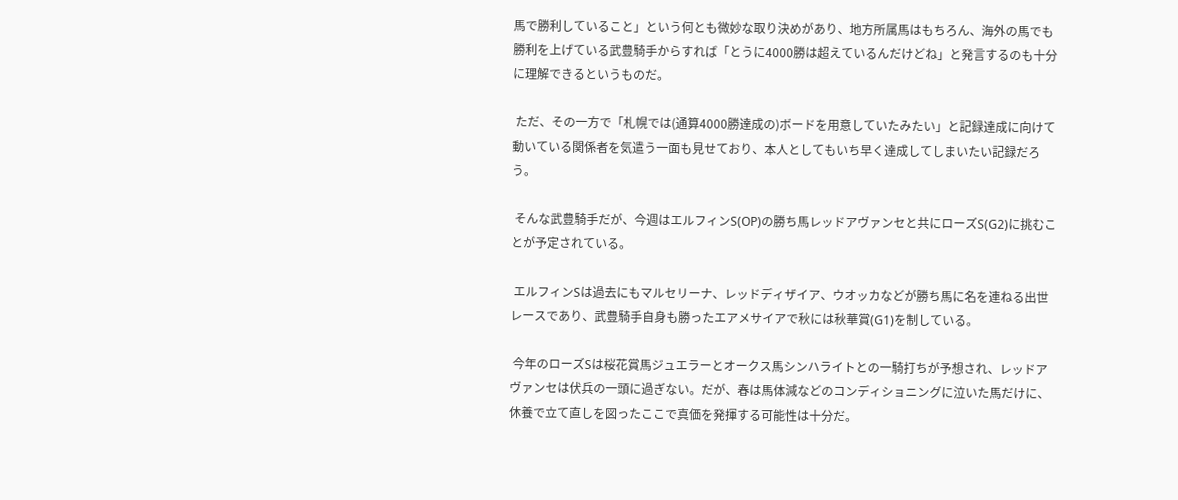馬で勝利していること」という何とも微妙な取り決めがあり、地方所属馬はもちろん、海外の馬でも勝利を上げている武豊騎手からすれば「とうに4000勝は超えているんだけどね」と発言するのも十分に理解できるというものだ。

 ただ、その一方で「札幌では(通算4000勝達成の)ボードを用意していたみたい」と記録達成に向けて動いている関係者を気遣う一面も見せており、本人としてもいち早く達成してしまいたい記録だろう。

 そんな武豊騎手だが、今週はエルフィンS(OP)の勝ち馬レッドアヴァンセと共にローズS(G2)に挑むことが予定されている。

 エルフィンSは過去にもマルセリーナ、レッドディザイア、ウオッカなどが勝ち馬に名を連ねる出世レースであり、武豊騎手自身も勝ったエアメサイアで秋には秋華賞(G1)を制している。

 今年のローズSは桜花賞馬ジュエラーとオークス馬シンハライトとの一騎打ちが予想され、レッドアヴァンセは伏兵の一頭に過ぎない。だが、春は馬体減などのコンディショニングに泣いた馬だけに、休養で立て直しを図ったここで真価を発揮する可能性は十分だ。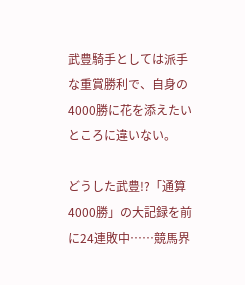武豊騎手としては派手な重賞勝利で、自身の4000勝に花を添えたいところに違いない。

どうした武豊!?「通算4000勝」の大記録を前に24連敗中……競馬界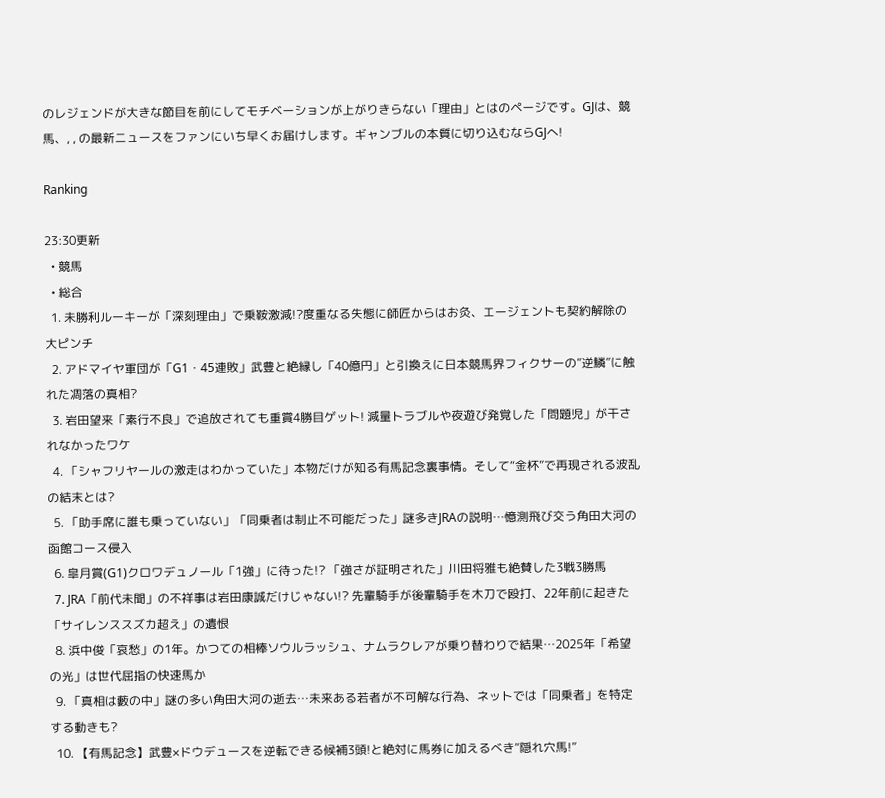のレジェンドが大きな節目を前にしてモチベーションが上がりきらない「理由」とはのページです。GJは、競馬、, , の最新ニュースをファンにいち早くお届けします。ギャンブルの本質に切り込むならGJへ!

Ranking

23:30更新
  • 競馬
  • 総合
  1. 未勝利ルーキーが「深刻理由」で乗鞍激減!?度重なる失態に師匠からはお灸、エージェントも契約解除の大ピンチ
  2. アドマイヤ軍団が「G1・45連敗」武豊と絶縁し「40億円」と引換えに日本競馬界フィクサーの”逆鱗”に触れた凋落の真相?
  3. 岩田望来「素行不良」で追放されても重賞4勝目ゲット! 減量トラブルや夜遊び発覚した「問題児」が干されなかったワケ
  4. 「シャフリヤールの激走はわかっていた」本物だけが知る有馬記念裏事情。そして“金杯”で再現される波乱の結末とは?
  5. 「助手席に誰も乗っていない」「同乗者は制止不可能だった」謎多きJRAの説明…憶測飛び交う角田大河の函館コース侵入
  6. 皐月賞(G1)クロワデュノール「1強」に待った!? 「強さが証明された」川田将雅も絶賛した3戦3勝馬
  7. JRA「前代未聞」の不祥事は岩田康誠だけじゃない!? 先輩騎手が後輩騎手を木刀で殴打、22年前に起きた「サイレンススズカ超え」の遺恨
  8. 浜中俊「哀愁」の1年。かつての相棒ソウルラッシュ、ナムラクレアが乗り替わりで結果…2025年「希望の光」は世代屈指の快速馬か
  9. 「真相は藪の中」謎の多い角田大河の逝去…未来ある若者が不可解な行為、ネットでは「同乗者」を特定する動きも?
  10. 【有馬記念】武豊×ドウデュースを逆転できる候補3頭!と絶対に馬券に加えるべき“隠れ穴馬!”